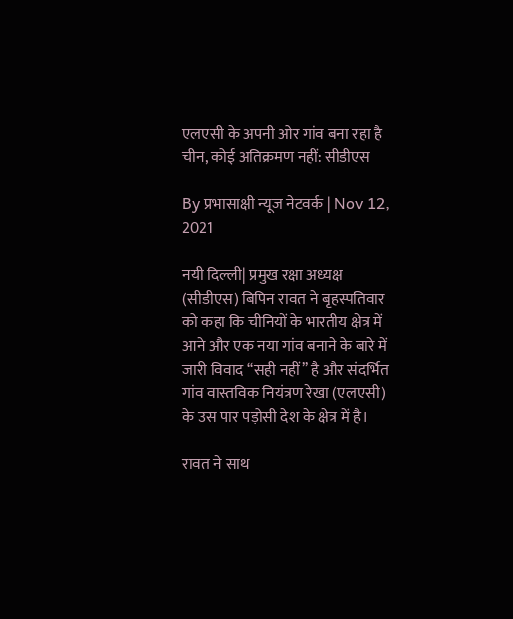एलएसी के अपनी ओर गांव बना रहा है चीन, कोई अतिक्रमण नहीं: सीडीएस

By प्रभासाक्षी न्यूज नेटवर्क | Nov 12, 2021

नयी दिल्ली| प्रमुख रक्षा अध्यक्ष (सीडीएस) बिपिन रावत ने बृहस्पतिवार को कहा कि चीनियों के भारतीय क्षेत्र में आने और एक नया गांव बनाने के बारे में जारी विवाद ‘‘सही नहीं’’ है और संदर्भित गांव वास्तविक नियंत्रण रेखा (एलएसी) के उस पार पड़ोसी देश के क्षेत्र में है।

रावत ने साथ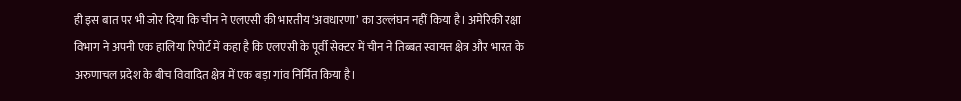ही इस बात पर भी जोर दिया कि चीन ने एलएसी की भारतीय ‘अवधारणा’ का उल्लंघन नहीं किया है। अमेरिकी रक्षा विभाग ने अपनी एक हालिया रिपोर्ट में कहा है कि एलएसी के पूर्वी सेक्टर में चीन ने तिब्बत स्वायत्त क्षेत्र और भारत के अरुणाचल प्रदेश के बीच विवादित क्षेत्र में एक बड़ा गांव निर्मित किया है।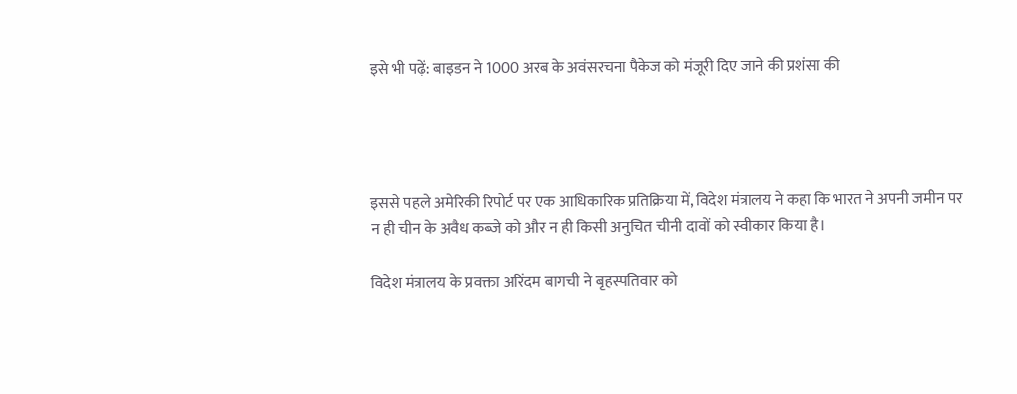इसे भी पढ़ें: बाइडन ने 1000 अरब के अवंसरचना पैकेज को मंजूरी दिए जाने की प्रशंसा की




इससे पहले अमेरिकी रिपोर्ट पर एक आधिकारिक प्रतिक्रिया में, विदेश मंत्रालय ने कहा कि भारत ने अपनी जमीन पर न ही चीन के अवैध कब्जे को और न ही किसी अनुचित चीनी दावों को स्वीकार किया है।

विदेश मंत्रालय के प्रवक्ता अरिंदम बागची ने बृहस्पतिवार को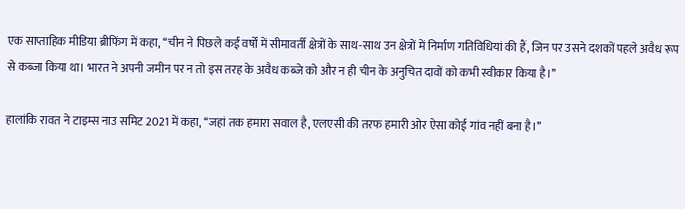एक साप्ताहिक मीडिया ब्रीफिंग में कहा, ‘‘चीन ने पिछले कई वर्षों में सीमावर्ती क्षेत्रों के साथ-साथ उन क्षेत्रों में निर्माण गतिविधियां की हैं, जिन पर उसने दशकों पहले अवैध रूप से कब्जा किया था। भारत ने अपनी जमीन पर न तो इस तरह के अवैध कब्जे को और न ही चीन के अनुचित दावों को कभी स्वीकार किया है।’’

हालांकि रावत ने टाइम्स नाउ समिट 2021 में कहा, ‘‘जहां तक हमारा सवाल है, एलएसी की तरफ हमारी ओर ऐसा कोई गांव नहीं बना है।’’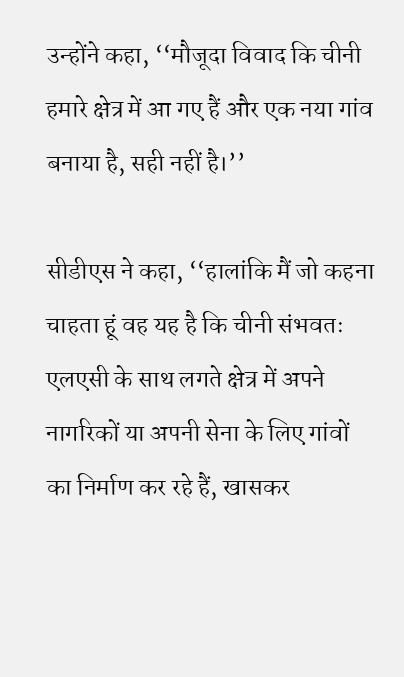उन्होंने कहा, ‘‘मौजूदा विवाद कि चीनी हमारे क्षेत्र में आ गए हैं और एक नया गांव बनाया है, सही नहीं है।’’

सीडीएस ने कहा, ‘‘हालांकि मैं जो कहना चाहता हूं वह यह है कि चीनी संभवतः एलएसी के साथ लगते क्षेत्र में अपने नागरिकों या अपनी सेना के लिए गांवों का निर्माण कर रहे हैं, खासकर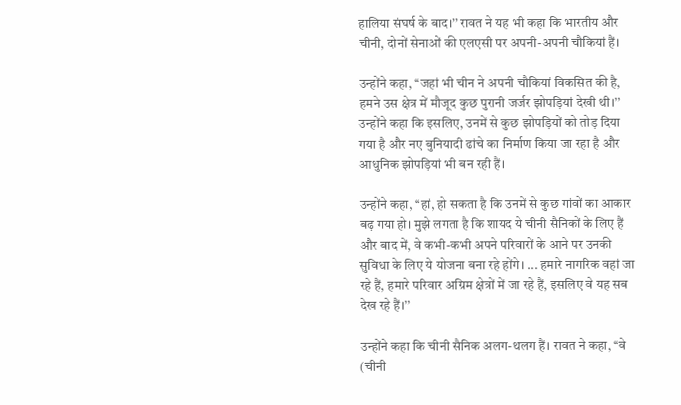हालिया संघर्ष के बाद।’’ रावत ने यह भी कहा कि भारतीय और चीनी, दोनों सेनाओं की एलएसी पर अपनी-अपनी चौकियां हैं।

उन्होंने कहा, ‘‘जहां भी चीन ने अपनी चौकियां विकसित की है, हमने उस क्षेत्र में मौजूद कुछ पुरानी जर्जर झोपड़ियां देखी थी।’’ उन्होंने कहा कि इसलिए, उनमें से कुछ झोपड़ियों को तोड़ दिया गया है और नए बुनियादी ढांचे का निर्माण किया जा रहा है और आधुनिक झोपड़ियां भी बन रही हैं।

उन्होंने कहा, ‘‘हां, हो सकता है कि उनमें से कुछ गांवों का आकार बढ़ गया हो। मुझे लगता है कि शायद ये चीनी सैनिकों के लिए हैं और बाद में, वे कभी-कभी अपने परिवारों के आने पर उनकी सुविधा के लिए ये योजना बना रहे होंगे। ... हमारे नागरिक वहां जा रहे हैं, हमारे परिवार अग्रिम क्षेत्रों में जा रहे हैं, इसलिए वे यह सब देख रहे हैं।’’

उन्होंने कहा कि चीनी सैनिक अलग-थलग हैं। रावत ने कहा, ‘‘वे (चीनी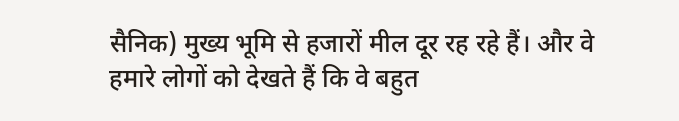सैनिक) मुख्य भूमि से हजारों मील दूर रह रहे हैं। और वे हमारे लोगों को देखते हैं कि वे बहुत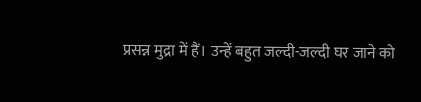प्रसन्न मुद्रा में हैं। उन्हें बहुत जल्दी-जल्दी घर जाने को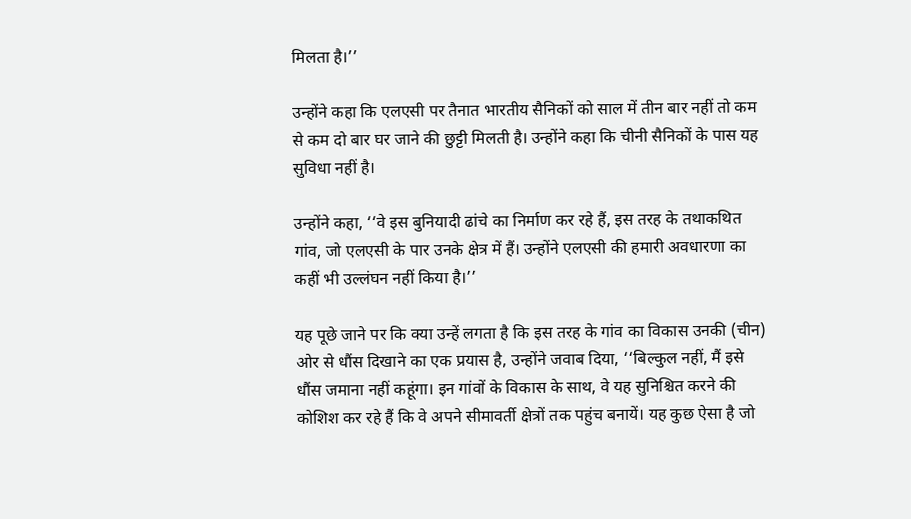मिलता है।’’

उन्होंने कहा कि एलएसी पर तैनात भारतीय सैनिकों को साल में तीन बार नहीं तो कम से कम दो बार घर जाने की छुट्टी मिलती है। उन्होंने कहा कि चीनी सैनिकों के पास यह सुविधा नहीं है।

उन्होंने कहा, ‘‘वे इस बुनियादी ढांचे का निर्माण कर रहे हैं, इस तरह के तथाकथित गांव, जो एलएसी के पार उनके क्षेत्र में हैं। उन्होंने एलएसी की हमारी अवधारणा का कहीं भी उल्लंघन नहीं किया है।’’

यह पूछे जाने पर कि क्या उन्हें लगता है कि इस तरह के गांव का विकास उनकी (चीन) ओर से धौंस दिखाने का एक प्रयास है, उन्होंने जवाब दिया, ‘‘बिल्कुल नहीं, मैं इसे धौंस जमाना नहीं कहूंगा। इन गांवों के विकास के साथ, वे यह सुनिश्चित करने की कोशिश कर रहे हैं कि वे अपने सीमावर्ती क्षेत्रों तक पहुंच बनायें। यह कुछ ऐसा है जो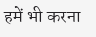हमें भी करना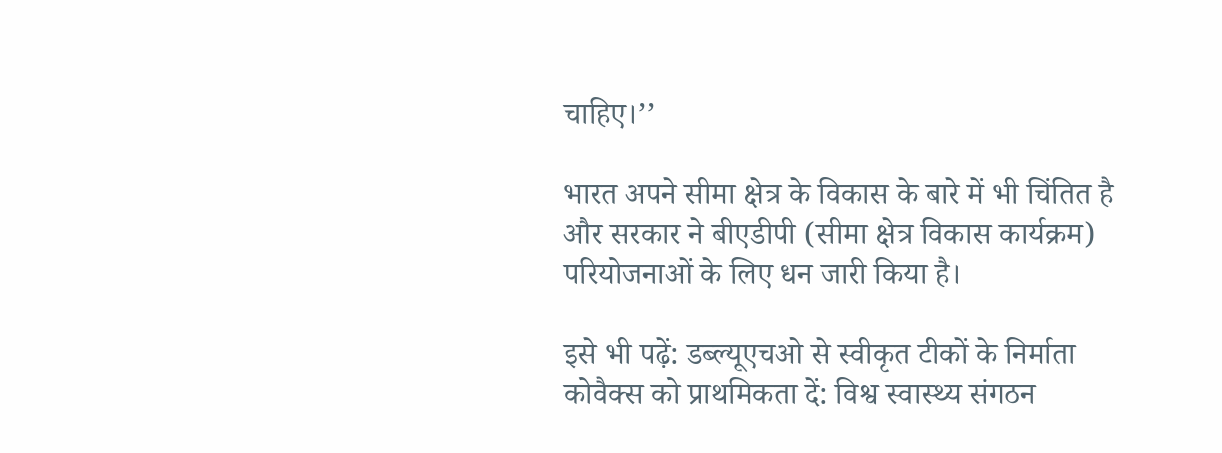चाहिए।’’

भारत अपने सीमा क्षेत्र के विकास के बारे में भी चिंतित है और सरकार ने बीएडीपी (सीमा क्षेत्र विकास कार्यक्रम) परियोजनाओं के लिए धन जारी किया है।

इसे भी पढ़ें: डब्ल्यूएचओ से स्वीकृत टीकों के निर्माता कोवैक्स को प्राथमिकता दें: विश्व स्वास्थ्य संगठन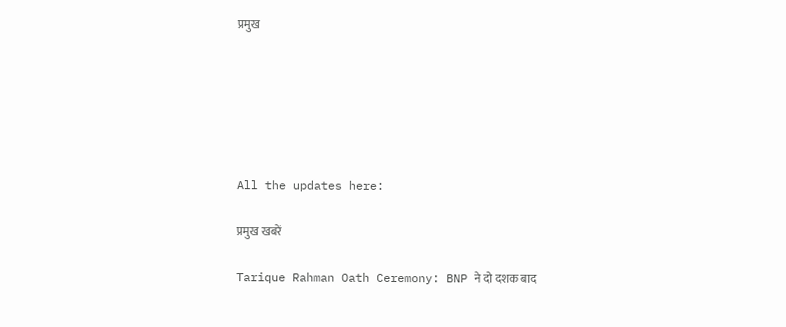प्रमुख






All the updates here:

प्रमुख खबरें

Tarique Rahman Oath Ceremony: BNP ने दो दशक बाद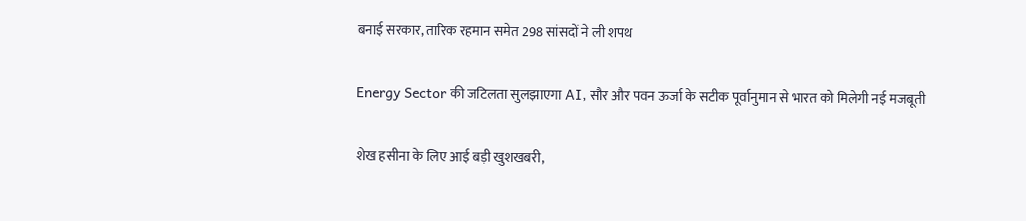बनाई सरकार, तारिक रहमान समेत 298 सांसदों ने ली शपथ

Energy Sector की जटिलता सुलझाएगा AI, सौर और पवन ऊर्जा के सटीक पूर्वानुमान से भारत को मिलेगी नई मजबूती

शेख हसीना के लिए आई बड़ी खुशखबरी,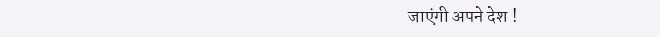जाएंगी अपने देश !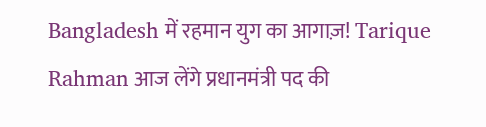Bangladesh में रहमान युग का आगाज़! Tarique Rahman आज लेंगे प्रधानमंत्री पद की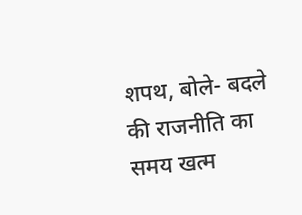शपथ, बोले- बदले की राजनीति का समय खत्म